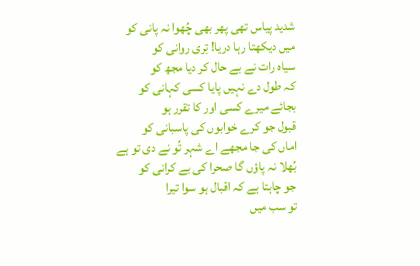شدید پیاس تھی پھر بھی چُھوا نہ پانی کو
میں دیکھتا رہا دریا! تِری روانی کو
سیاہ رات نے بے حال کر دیا مجھ کو
کہ طول دے نہیں پایا کسی کہانی کو
بجائے میرے کسی اور کا تقرر ہو
قبول جو کرے خوابوں کی پاسبانی کو
اماں کی جا مجھے اے شہر تُو نے دی تو ہے
بُھلا نہ پاؤں گا صحرا کی بے کرانی کو
جو چاہتا ہے کہ اقبال ہو سوا تیرا
تو سب میں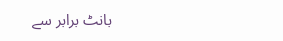بانٹ برابر سے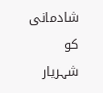شادمانی کو
شہریار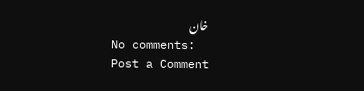خان
No comments:
Post a Comment